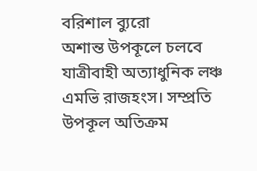বরিশাল ব্যুরো
অশান্ত উপকূলে চলবে যাত্রীবাহী অত্যাধুনিক লঞ্চ এমভি রাজহংস। সম্প্রতি উপকূল অতিক্রম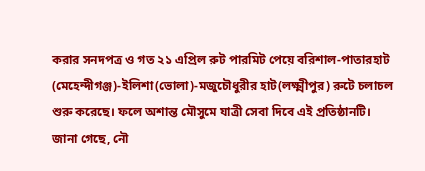করার সনদপত্র ও গত ২১ এপ্রিল রুট পারমিট পেয়ে বরিশাল-পাতারহাট (মেহেন্দীগঞ্জ)-ইলিশা(ভোলা)-মজুচৌধুরীর হাট(লক্ষ্মীপুর) রুটে চলাচল শুরু করেছে। ফলে অশান্ত মৌসুমে যাত্রী সেবা দিবে এই প্রতিষ্ঠানটি।
জানা গেছে, নৌ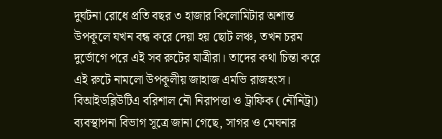দুর্ঘটনা রোধে প্রতি বছর ৩ হাজার কিলোমিটার অশান্ত উপকূলে যখন বন্ধ করে দেয়া হয় ছোট লঞ্চ, তখন চরম দুর্ভোগে পরে এই সব রুটের যাত্রীরা। তাদের কথা চিন্তা করে এই রুটে নামলো উপকূলীয় জাহাজ এমভি রাজহংস। বিআইডব্লিউটিএ বরিশাল নৌ নিরাপত্তা ও ট্রাফিক (নৌনিট্রা) ব্যবস্থাপনা বিভাগ সূত্রে জানা গেছে, সাগর ও মেঘনার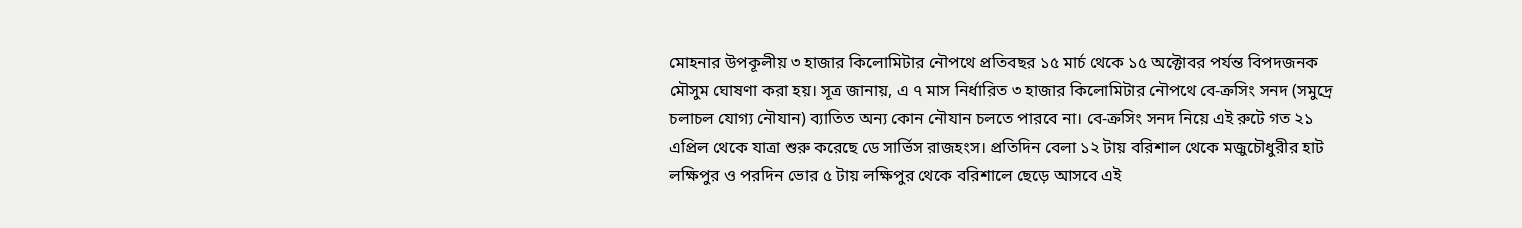মোহনার উপকূলীয় ৩ হাজার কিলোমিটার নৌপথে প্রতিবছর ১৫ মার্চ থেকে ১৫ অক্টোবর পর্যন্ত বিপদজনক মৌসুম ঘোষণা করা হয়। সূত্র জানায়, এ ৭ মাস নির্ধারিত ৩ হাজার কিলোমিটার নৌপথে বে-ক্রসিং সনদ (সমুদ্রে চলাচল যোগ্য নৌযান) ব্যাতিত অন্য কোন নৌযান চলতে পারবে না। বে-ক্রসিং সনদ নিয়ে এই রুটে গত ২১ এপ্রিল থেকে যাত্রা শুরু করেছে ডে সার্ভিস রাজহংস। প্রতিদিন বেলা ১২ টায় বরিশাল থেকে মজুচৌধুরীর হাট লক্ষিপুর ও পরদিন ভোর ৫ টায় লক্ষিপুর থেকে বরিশালে ছেড়ে আসবে এই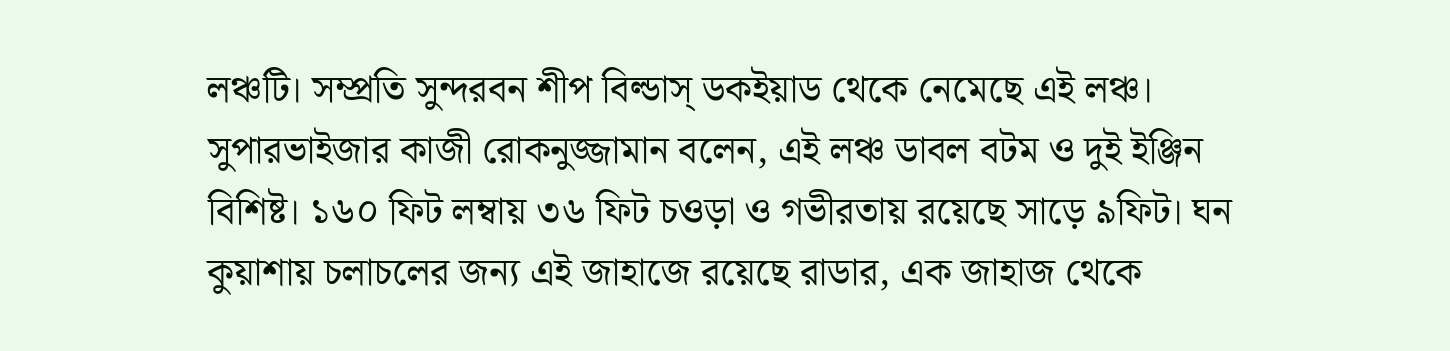লঞ্চটি। সম্প্রতি সুন্দরবন শীপ বিল্ডাস্ ডকইয়াড থেকে নেমেছে এই লঞ্চ। সুপারভাইজার কাজী রোকনুজ্জামান বলেন, এই লঞ্চ ডাবল বটম ও দুই ইঞ্জিন বিশিষ্ট। ১৬০ ফিট লম্বায় ৩৬ ফিট চওড়া ও গভীরতায় রয়েছে সাড়ে ৯ফিট। ঘন কুয়াশায় চলাচলের জন্য এই জাহাজে রয়েছে রাডার, এক জাহাজ থেকে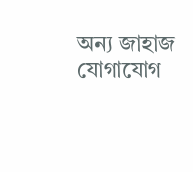অন্য জাহাজ যোগাযোগ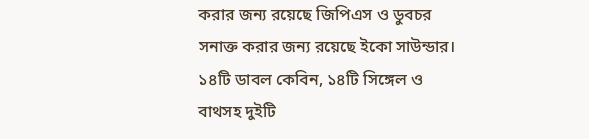করার জন্য রয়েছে জিপিএস ও ডুবচর সনাক্ত করার জন্য রয়েছে ইকো সাউন্ডার। ১৪টি ডাবল কেবিন, ১৪টি সিঙ্গেল ও বাথসহ দুইটি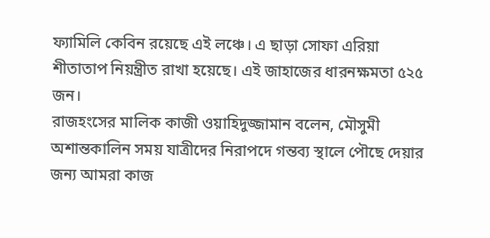ফ্যামিলি কেবিন রয়েছে এই লঞ্চে। এ ছাড়া সোফা এরিয়া শীতাতাপ নিয়ন্ত্রীত রাখা হয়েছে। এই জাহাজের ধারনক্ষমতা ৫২৫ জন।
রাজহংসের মালিক কাজী ওয়াহিদুজ্জামান বলেন, মৌসুমী অশান্তকালিন সময় যাত্রীদের নিরাপদে গন্তব্য স্থালে পৌছে দেয়ার জন্য আমরা কাজ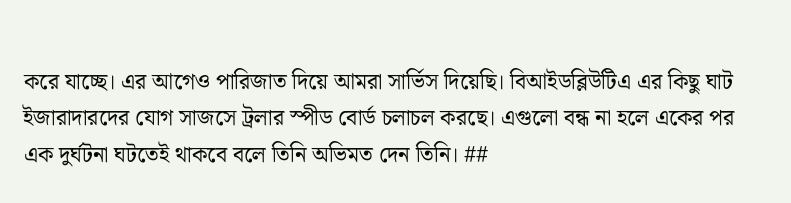করে যাচ্ছে। এর আগেও পারিজাত দিয়ে আমরা সার্ভিস দিয়েছি। বিআইডব্লিউটিএ এর কিছু ঘাট ইজারাদারদের যোগ সাজসে ট্রলার স্পীড বোর্ড চলাচল করছে। এগুলো বন্ধ না হলে একের পর এক দুর্ঘটনা ঘটতেই থাকবে বলে তিনি অভিমত দেন তিনি। ##